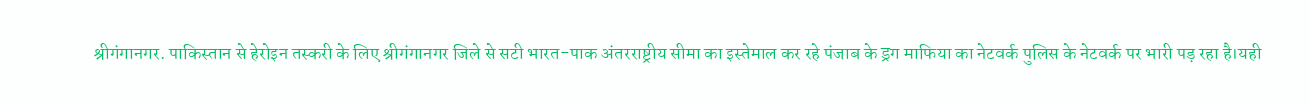श्रीगंगानगर. पाकिस्तान से हेरोइन तस्करी के लिए श्रीगंगानगर जिले से सटी भारत-पाक अंतरराष्ट्रीय सीमा का इस्तेमाल कर रहे पंजाब के ड्रग माफिया का नेटवर्क पुलिस के नेटवर्क पर भारी पड़ रहा है।यही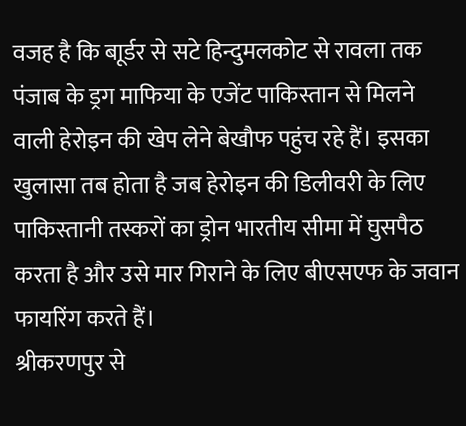वजह है कि बाूर्डर से सटे हिन्दुमलकोट से रावला तक पंजाब के ड्रग माफिया के एजेंट पाकिस्तान से मिलने वाली हेरोइन की खेप लेने बेखौफ पहुंच रहे हैं। इसका खुलासा तब होता है जब हेरोइन की डिलीवरी के लिए पाकिस्तानी तस्करों का ड्रोन भारतीय सीमा में घुसपैठ करता है और उसे मार गिराने के लिए बीएसएफ के जवान फायरिंग करते हैं।
श्रीकरणपुर से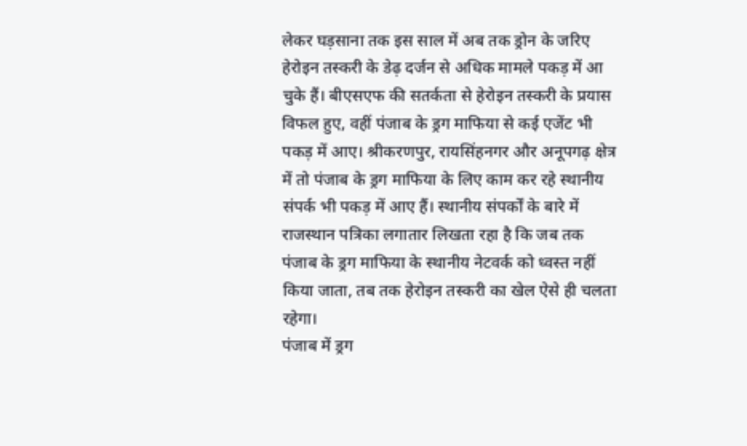लेकर घड़साना तक इस साल में अब तक ड्रोन के जरिए हेरोइन तस्करी के डेढ़ दर्जन से अधिक मामले पकड़ में आ चुके हैं। बीएसएफ की सतर्कता से हेरोइन तस्करी के प्रयास विफल हुए, वहीं पंजाब के ड्रग माफिया से कई एजेंट भी पकड़ में आए। श्रीकरणपुर, रायसिंहनगर और अनूपगढ़ क्षेत्र में तो पंजाब के ड्रग माफिया के लिए काम कर रहे स्थानीय संपर्क भी पकड़ में आए हैं। स्थानीय संपर्कों के बारे में राजस्थान पत्रिका लगातार लिखता रहा है कि जब तक पंजाब के ड्रग माफिया के स्थानीय नेटवर्क को ध्वस्त नहीं किया जाता, तब तक हेरोइन तस्करी का खेल ऐसे ही चलता रहेगा।
पंजाब में ड्रग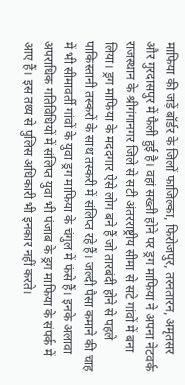माफिया की जड़ें बॉर्डर के जिलों फाजिल्का, फिरोजपुर, तरनतारन, अमृतसर और गुरदासपुर में फैली हुई है। वहां सख्ती होने पर ड्रग माफिया ने अपना नेटवर्क राजस्थान के श्रीगंगानगर जिले से सटी अंतरराष्ट्रीय सीमा से सटे गांवों में बना लिया। ड्रग माफिया के मददगार ऐसे लोग बने हैं जो तारबंदी होने से पहले पाकिस्तानी तस्करों के साथ तस्करी में संलिप्त रहे हैं। जल्दी पैसा कमाने की चाह में भी सीमावर्ती गांवों के युवा ड्रग माफिया के चंगुल में फंसे हैं। इनके अलावा अपराधिक गतिविधियों में संलिप्त युवा भी पंजाब के ड्रग माफिया के संपर्क में आए हैं। इस तथ्य से पुलिस अधिकारी भी इनकार नहीं करते।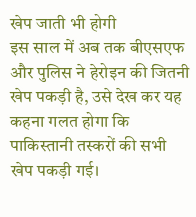खेप जाती भी होगी
इस साल में अब तक बीएसएफ और पुलिस ने हेरोइन की जितनी खेप पकड़ी है, उसे देख कर यह कहना गलत होगा कि पाकिस्तानी तस्करों की सभी खेप पकड़ी गई।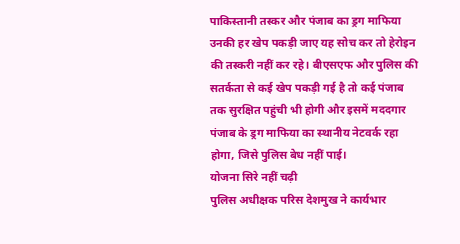पाकिस्तानी तस्कर और पंजाब का ड्रग माफिया उनकी हर खेप पकड़ी जाए यह सोच कर तो हेरोइन की तस्करी नहीं कर रहे। बीएसएफ और पुलिस की सतर्कता से कई खेप पकड़ी गई है तो कई पंजाब तक सुरक्षित पहुंची भी होगी और इसमें मददगार पंजाब के ड्रग माफिया का स्थानीय नेटवर्क रहा होगा, जिसे पुलिस बेध नहीं पाई।
योजना सिरे नहीं चढ़ी
पुलिस अधीक्षक परिस देशमुख ने कार्यभार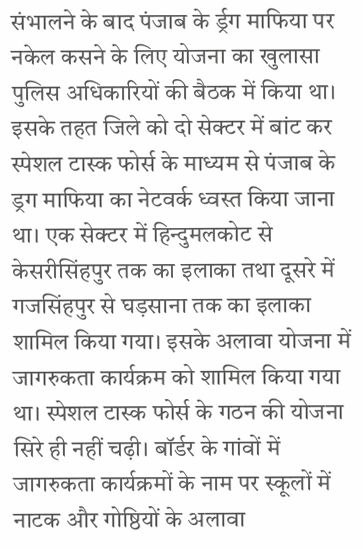संभालने के बाद पंजाब के र्ड्रग माफिया पर नकेल कसने के लिए योजना का खुलासा पुलिस अधिकारियों की बैठक में किया था। इसके तहत जिले को दो सेक्टर में बांट कर स्पेशल टास्क फोर्स के माध्यम से पंजाब के ड्रग माफिया का नेटवर्क ध्वस्त किया जाना था। एक सेक्टर में हिन्दुमलकोट से केसरीसिंहपुर तक का इलाका तथा दूसरे में गजसिंहपुर से घड़साना तक का इलाका शामिल किया गया। इसके अलावा योजना में जागरुकता कार्यक्रम को शामिल किया गया था। स्पेशल टास्क फोर्स के गठन की योजना सिरे ही नहीं चढ़ी। बॉर्डर के गांवों में जागरुकता कार्यक्रमों के नाम पर स्कूलों में नाटक और गोष्ठियों के अलावा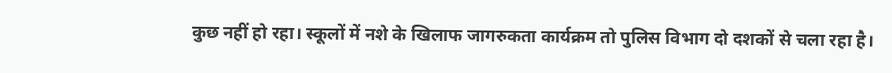कुछ नहीं हो रहा। स्कूलों में नशे के खिलाफ जागरुकता कार्यक्रम तो पुलिस विभाग दो दशकों से चला रहा है।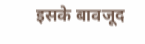इसके बावजूद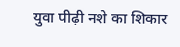युवा पीढ़ी नशे का शिकार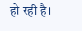हो रही है।